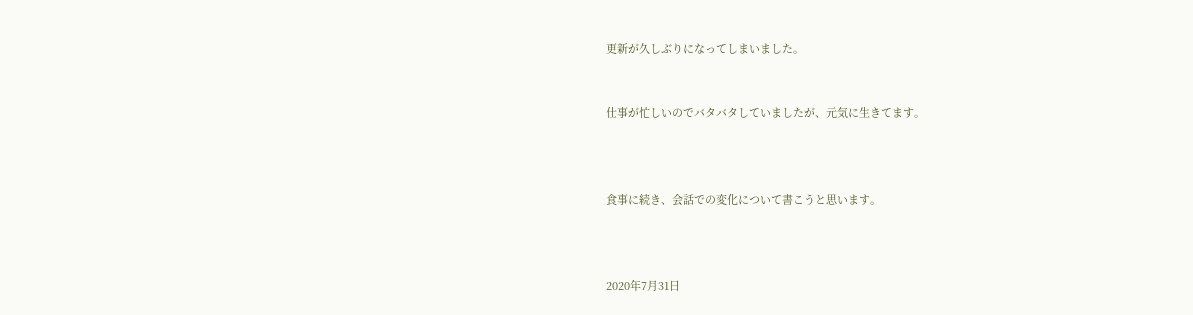更新が久しぶりになってしまいました。


仕事が忙しいのでバタバタしていましたが、元気に生きてます。



食事に続き、会話での変化について書こうと思います。



2020年7月31日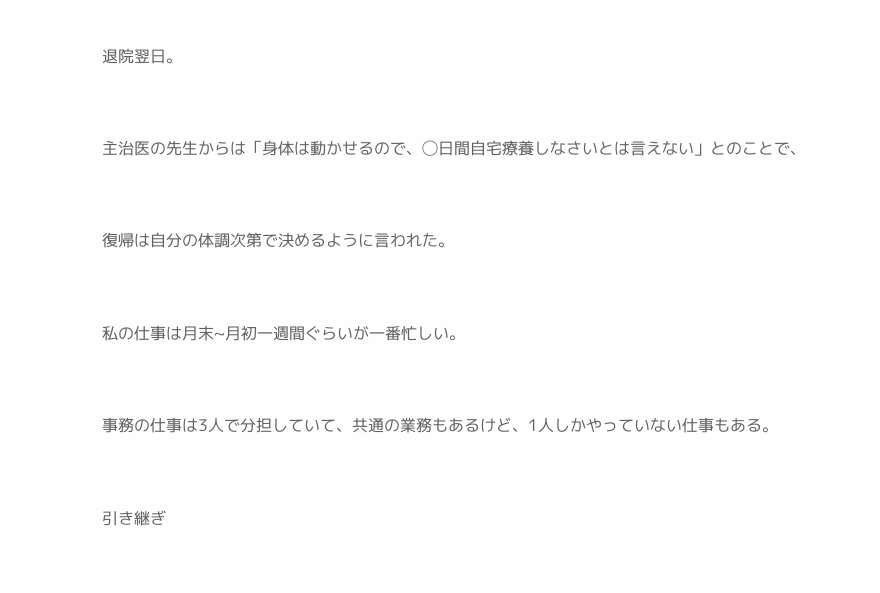退院翌日。


主治医の先生からは「身体は動かせるので、◯日間自宅療養しなさいとは言えない」とのことで、


復帰は自分の体調次第で決めるように言われた。


私の仕事は月末~月初一週間ぐらいが一番忙しい。


事務の仕事は3人で分担していて、共通の業務もあるけど、1人しかやっていない仕事もある。


引き継ぎ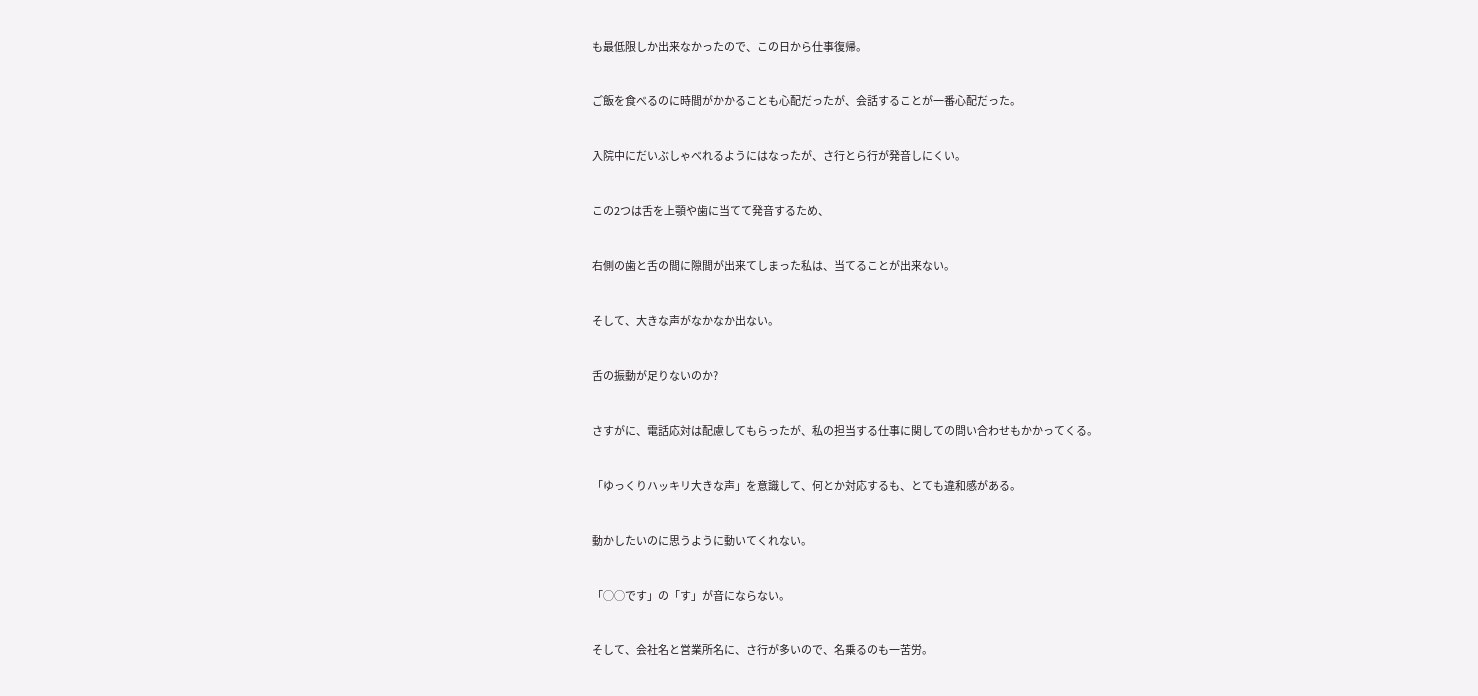も最低限しか出来なかったので、この日から仕事復帰。


ご飯を食べるのに時間がかかることも心配だったが、会話することが一番心配だった。


入院中にだいぶしゃべれるようにはなったが、さ行とら行が発音しにくい。


この2つは舌を上顎や歯に当てて発音するため、


右側の歯と舌の間に隙間が出来てしまった私は、当てることが出来ない。


そして、大きな声がなかなか出ない。


舌の振動が足りないのか?


さすがに、電話応対は配慮してもらったが、私の担当する仕事に関しての問い合わせもかかってくる。


「ゆっくりハッキリ大きな声」を意識して、何とか対応するも、とても違和感がある。


動かしたいのに思うように動いてくれない。


「◯◯です」の「す」が音にならない。


そして、会社名と営業所名に、さ行が多いので、名乗るのも一苦労。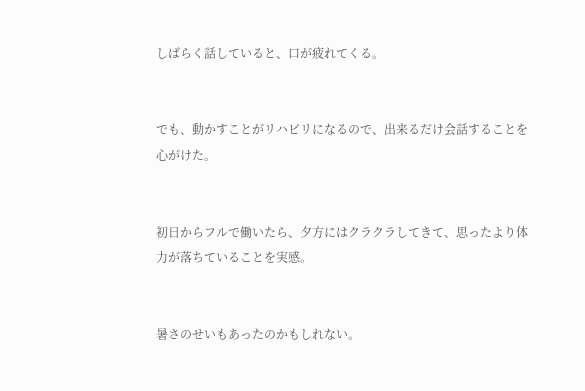しばらく話していると、口が疲れてくる。


でも、動かすことがリハビリになるので、出来るだけ会話することを心がけた。


初日からフルで働いたら、夕方にはクラクラしてきて、思ったより体力が落ちていることを実感。


暑さのせいもあったのかもしれない。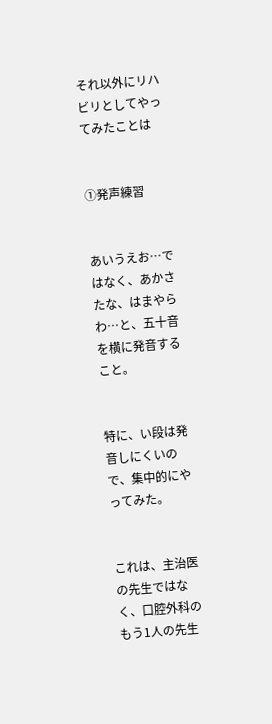それ以外にリハビリとしてやってみたことは


①発声練習


あいうえお…ではなく、あかさたな、はまやらわ…と、五十音を横に発音すること。


特に、い段は発音しにくいので、集中的にやってみた。


これは、主治医の先生ではなく、口腔外科のもう1人の先生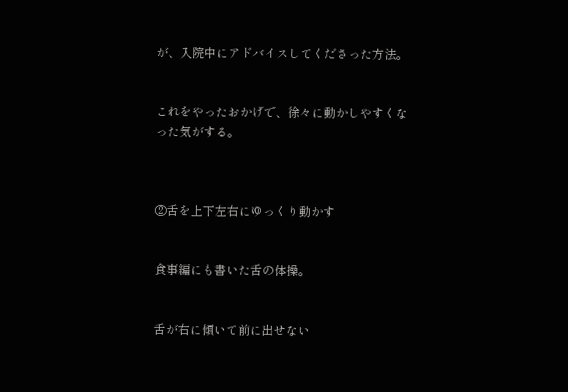が、入院中にアドバイスしてくださった方法。


これをやったおかげで、徐々に動かしやすくなった気がする。



②舌を上下左右にゆっくり動かす


食事編にも書いた舌の体操。


舌が右に傾いて前に出せない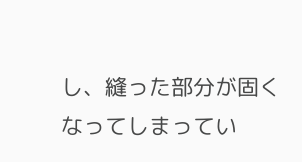し、縫った部分が固くなってしまってい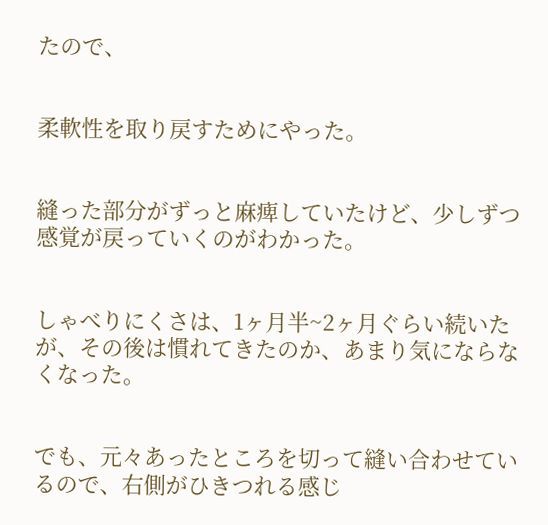たので、


柔軟性を取り戻すためにやった。


縫った部分がずっと麻痺していたけど、少しずつ感覚が戻っていくのがわかった。


しゃべりにくさは、1ヶ月半~2ヶ月ぐらい続いたが、その後は慣れてきたのか、あまり気にならなくなった。


でも、元々あったところを切って縫い合わせているので、右側がひきつれる感じ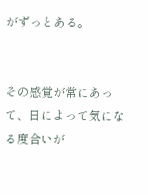がずっとある。


その感覚が常にあって、日によって気になる度合いが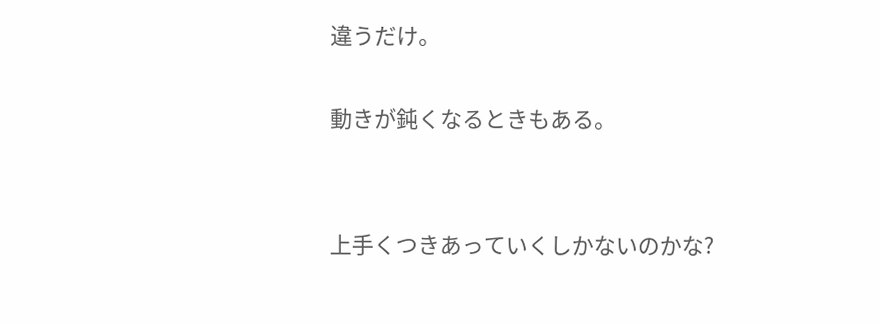違うだけ。

動きが鈍くなるときもある。


上手くつきあっていくしかないのかな?